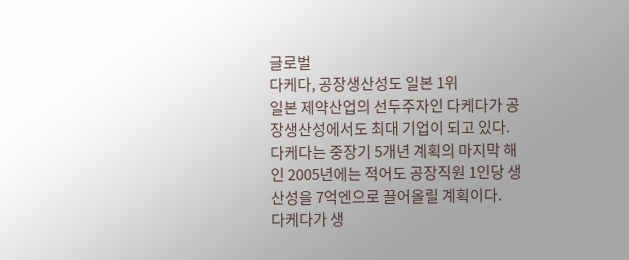글로벌
다케다, 공장생산성도 일본 1위
일본 제약산업의 선두주자인 다케다가 공장생산성에서도 최대 기업이 되고 있다.
다케다는 중장기 5개년 계획의 마지막 해인 2005년에는 적어도 공장직원 1인당 생산성을 7억엔으로 끌어올릴 계획이다.
다케다가 생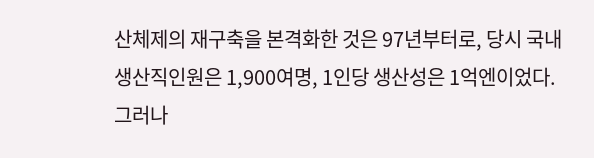산체제의 재구축을 본격화한 것은 97년부터로, 당시 국내 생산직인원은 1,900여명, 1인당 생산성은 1억엔이었다.
그러나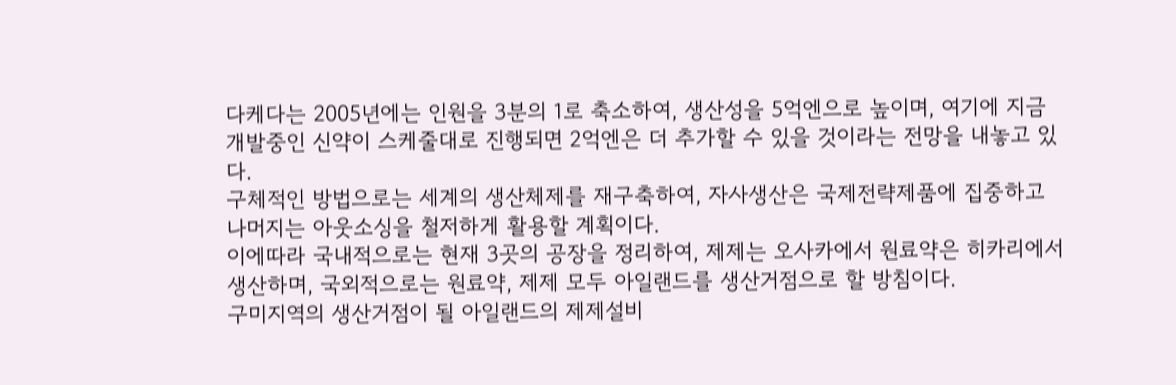다케다는 2005년에는 인원을 3분의 1로 축소하여, 생산성을 5억엔으로 높이며, 여기에 지금 개발중인 신약이 스케줄대로 진행되면 2억엔은 더 추가할 수 있을 것이라는 전망을 내놓고 있다.
구체적인 방법으로는 세계의 생산체제를 재구축하여, 자사생산은 국제전략제품에 집중하고 나머지는 아웃소싱을 철저하게 활용할 계획이다.
이에따라 국내적으로는 현재 3곳의 공장을 정리하여, 제제는 오사카에서 원료약은 히카리에서 생산하며, 국외적으로는 원료약, 제제 모두 아일랜드를 생산거점으로 할 방침이다.
구미지역의 생산거점이 될 아일랜드의 제제설비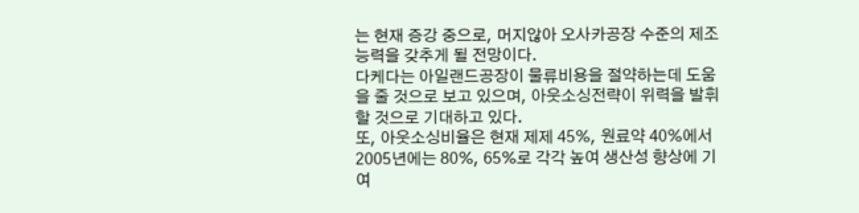는 현재 증강 중으로, 머지않아 오사카공장 수준의 제조능력을 갖추게 될 전망이다.
다케다는 아일랜드공장이 물류비용을 절약하는데 도움을 줄 것으로 보고 있으며, 아웃소싱전략이 위력을 발휘할 것으로 기대하고 있다.
또, 아웃소싱비율은 현재 제제 45%, 원료약 40%에서 2005년에는 80%, 65%로 각각 높여 생산성 향상에 기여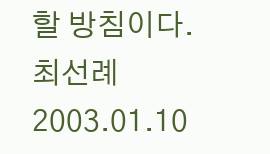할 방침이다.
최선례
2003.01.10